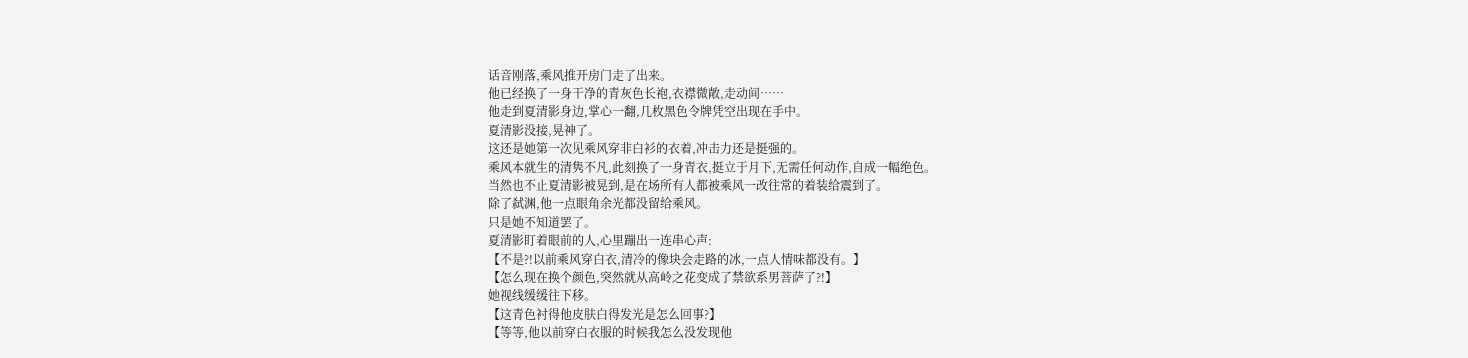话音刚落,乘风推开房门走了出来。
他已经换了一身干净的青灰色长袍,衣襟微敞,走动间……
他走到夏清影身边,掌心一翻,几枚黑色令牌凭空出现在手中。
夏清影没接,晃神了。
这还是她第一次见乘风穿非白衫的衣着,冲击力还是挺强的。
乘风本就生的清隽不凡,此刻换了一身青衣,挺立于月下,无需任何动作,自成一幅绝色。
当然也不止夏清影被晃到,是在场所有人都被乘风一改往常的着装给震到了。
除了弑渊,他一点眼角余光都没留给乘风。
只是她不知道罢了。
夏清影盯着眼前的人,心里蹦出一连串心声:
【不是?!以前乘风穿白衣,清冷的像块会走路的冰,一点人情味都没有。】
【怎么现在换个颜色,突然就从高岭之花变成了禁欲系男菩萨了?!】
她视线缓缓往下移。
【这青色衬得他皮肤白得发光是怎么回事?】
【等等,他以前穿白衣服的时候我怎么没发现他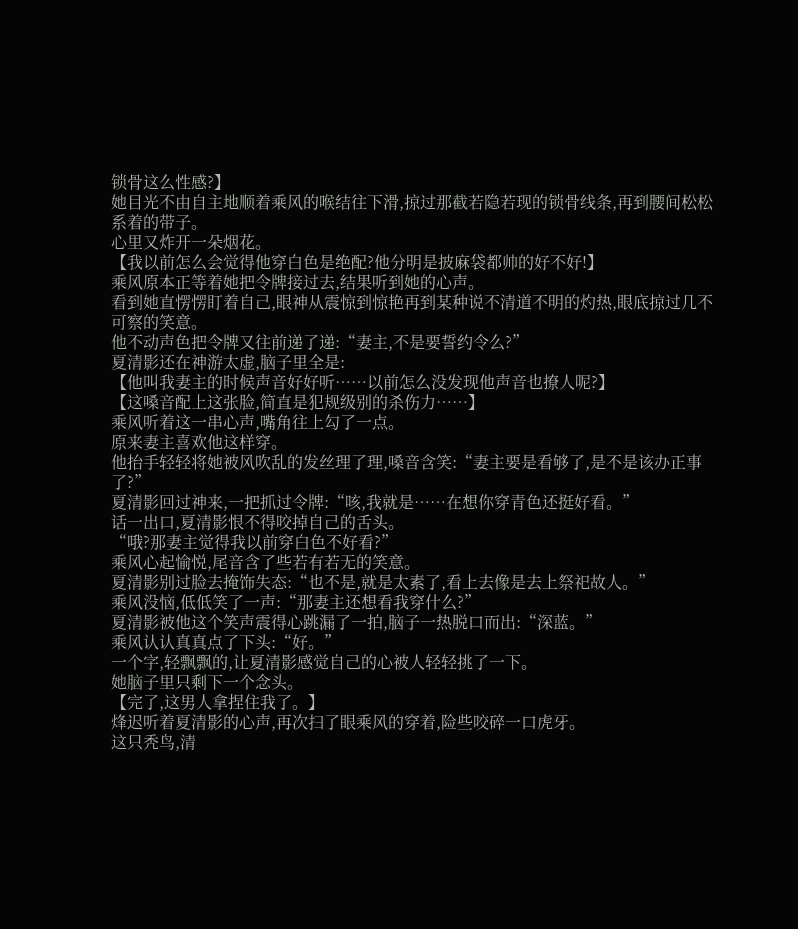锁骨这么性感?】
她目光不由自主地顺着乘风的喉结往下滑,掠过那截若隐若现的锁骨线条,再到腰间松松系着的带子。
心里又炸开一朵烟花。
【我以前怎么会觉得他穿白色是绝配?他分明是披麻袋都帅的好不好!】
乘风原本正等着她把令牌接过去,结果听到她的心声。
看到她直愣愣盯着自己,眼神从震惊到惊艳再到某种说不清道不明的灼热,眼底掠过几不可察的笑意。
他不动声色把令牌又往前递了递:“妻主,不是要誓约令么?”
夏清影还在神游太虚,脑子里全是:
【他叫我妻主的时候声音好好听……以前怎么没发现他声音也撩人呢?】
【这嗓音配上这张脸,简直是犯规级别的杀伤力……】
乘风听着这一串心声,嘴角往上勾了一点。
原来妻主喜欢他这样穿。
他抬手轻轻将她被风吹乱的发丝理了理,嗓音含笑:“妻主要是看够了,是不是该办正事了?”
夏清影回过神来,一把抓过令牌:“咳,我就是……在想你穿青色还挺好看。”
话一出口,夏清影恨不得咬掉自己的舌头。
“哦?那妻主觉得我以前穿白色不好看?”
乘风心起愉悦,尾音含了些若有若无的笑意。
夏清影别过脸去掩饰失态:“也不是,就是太素了,看上去像是去上祭祀故人。”
乘风没恼,低低笑了一声:“那妻主还想看我穿什么?”
夏清影被他这个笑声震得心跳漏了一拍,脑子一热脱口而出:“深蓝。”
乘风认认真真点了下头:“好。”
一个字,轻飘飘的,让夏清影感觉自己的心被人轻轻挑了一下。
她脑子里只剩下一个念头。
【完了,这男人拿捏住我了。】
烽迟听着夏清影的心声,再次扫了眼乘风的穿着,险些咬碎一口虎牙。
这只秃鸟,清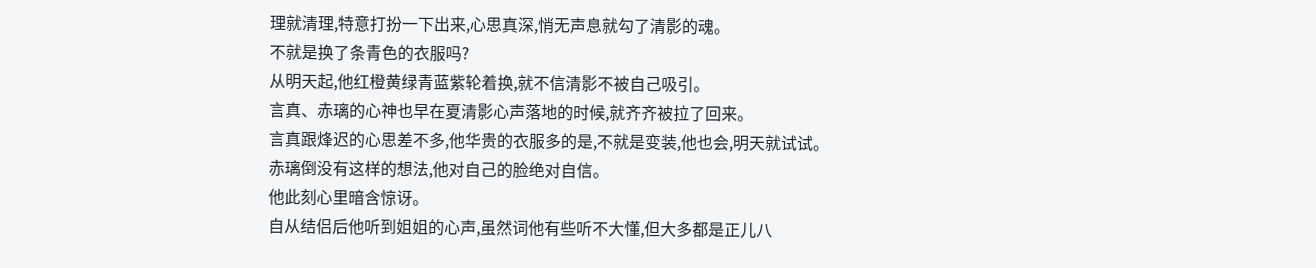理就清理,特意打扮一下出来,心思真深,悄无声息就勾了清影的魂。
不就是换了条青色的衣服吗?
从明天起,他红橙黄绿青蓝紫轮着换,就不信清影不被自己吸引。
言真、赤璃的心神也早在夏清影心声落地的时候,就齐齐被拉了回来。
言真跟烽迟的心思差不多,他华贵的衣服多的是,不就是变装,他也会,明天就试试。
赤璃倒没有这样的想法,他对自己的脸绝对自信。
他此刻心里暗含惊讶。
自从结侣后他听到姐姐的心声,虽然词他有些听不大懂,但大多都是正儿八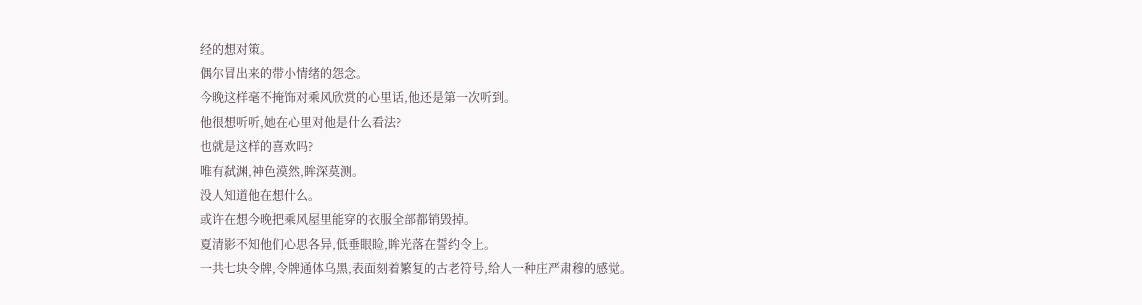经的想对策。
偶尔冒出来的带小情绪的怨念。
今晚这样毫不掩饰对乘风欣赏的心里话,他还是第一次听到。
他很想听听,她在心里对他是什么看法?
也就是这样的喜欢吗?
唯有弑渊,神色漠然,眸深莫测。
没人知道他在想什么。
或许在想今晚把乘风屋里能穿的衣服全部都销毁掉。
夏清影不知他们心思各异,低垂眼睑,眸光落在誓约令上。
一共七块令牌,令牌通体乌黑,表面刻着繁复的古老符号,给人一种庄严肃穆的感觉。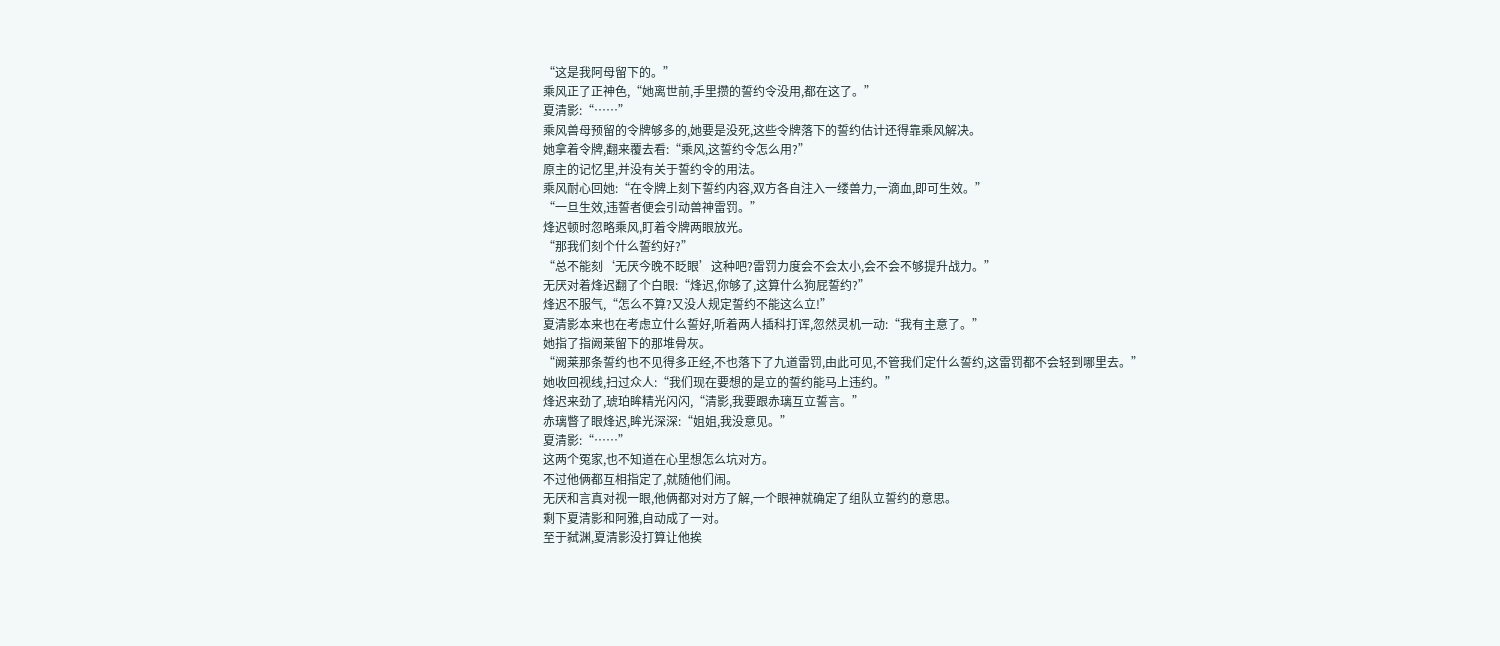“这是我阿母留下的。”
乘风正了正神色,“她离世前,手里攒的誓约令没用,都在这了。”
夏清影:“……”
乘风兽母预留的令牌够多的,她要是没死,这些令牌落下的誓约估计还得靠乘风解决。
她拿着令牌,翻来覆去看:“乘风,这誓约令怎么用?”
原主的记忆里,并没有关于誓约令的用法。
乘风耐心回她:“在令牌上刻下誓约内容,双方各自注入一缕兽力,一滴血,即可生效。”
“一旦生效,违誓者便会引动兽神雷罚。”
烽迟顿时忽略乘风,盯着令牌两眼放光。
“那我们刻个什么誓约好?”
“总不能刻‘无厌今晚不眨眼’这种吧?雷罚力度会不会太小,会不会不够提升战力。”
无厌对着烽迟翻了个白眼:“烽迟,你够了,这算什么狗屁誓约?”
烽迟不服气,“怎么不算?又没人规定誓约不能这么立!”
夏清影本来也在考虑立什么誓好,听着两人插科打诨,忽然灵机一动:“我有主意了。”
她指了指阙莱留下的那堆骨灰。
“阙莱那条誓约也不见得多正经,不也落下了九道雷罚,由此可见,不管我们定什么誓约,这雷罚都不会轻到哪里去。”
她收回视线,扫过众人:“我们现在要想的是立的誓约能马上违约。”
烽迟来劲了,琥珀眸精光闪闪,“清影,我要跟赤璃互立誓言。”
赤璃瞥了眼烽迟,眸光深深:“姐姐,我没意见。”
夏清影:“……”
这两个冤家,也不知道在心里想怎么坑对方。
不过他俩都互相指定了,就随他们闹。
无厌和言真对视一眼,他俩都对对方了解,一个眼神就确定了组队立誓约的意思。
剩下夏清影和阿雅,自动成了一对。
至于弑渊,夏清影没打算让他挨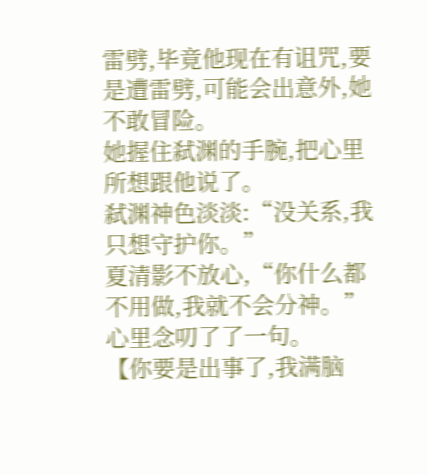雷劈,毕竟他现在有诅咒,要是遭雷劈,可能会出意外,她不敢冒险。
她握住弑渊的手腕,把心里所想跟他说了。
弑渊神色淡淡:“没关系,我只想守护你。”
夏清影不放心,“你什么都不用做,我就不会分神。”
心里念叨了了一句。
【你要是出事了,我满脑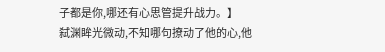子都是你,哪还有心思管提升战力。】
弑渊眸光微动,不知哪句撩动了他的心,他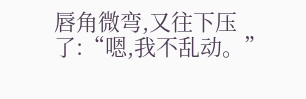唇角微弯,又往下压了:“嗯,我不乱动。”